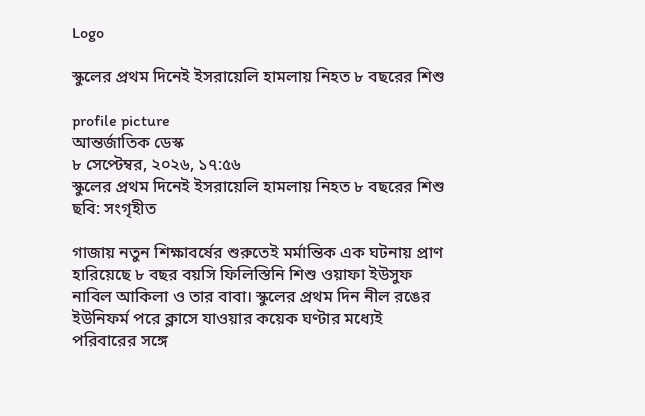Logo

স্কুলের প্রথম দিনেই ইসরায়েলি হামলায় নিহত ৮ বছরের শিশু

profile picture
আন্তর্জাতিক ডেস্ক
৮ সেপ্টেম্বর, ২০২৬, ১৭:৫৬
স্কুলের প্রথম দিনেই ইসরায়েলি হামলায় নিহত ৮ বছরের শিশু
ছবি: সংগৃহীত

গাজায় নতুন শিক্ষাবর্ষের শুরুতেই মর্মান্তিক এক ঘটনায় প্রাণ হারিয়েছে ৮ বছর বয়সি ফিলিস্তিনি শিশু ওয়াফা ইউসুফ নাবিল আকিলা ও তার বাবা। স্কুলের প্রথম দিন নীল রঙের ইউনিফর্ম পরে ক্লাসে যাওয়ার কয়েক ঘণ্টার মধ্যেই পরিবারের সঙ্গে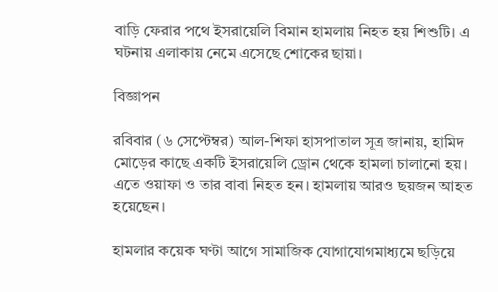বাড়ি ফেরার পথে ইসরায়েলি বিমান হামলায় নিহত হয় শিশুটি। এ ঘটনায় এলাকায় নেমে এসেছে শোকের ছায়া।

বিজ্ঞাপন

রবিবার (৬ সেপ্টেম্বর) আল-শিফা হাসপাতাল সূত্র জানায়, হামিদ মোড়ের কাছে একটি ইসরায়েলি ড্রোন থেকে হামলা চালানো হয়। এতে ওয়াফা ও তার বাবা নিহত হন। হামলায় আরও ছয়জন আহত হয়েছেন।

হামলার কয়েক ঘণ্টা আগে সামাজিক যোগাযোগমাধ্যমে ছড়িয়ে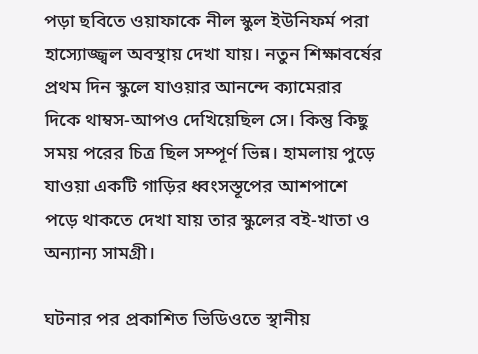পড়া ছবিতে ওয়াফাকে নীল স্কুল ইউনিফর্ম পরা হাস্যোজ্জ্বল অবস্থায় দেখা যায়। নতুন শিক্ষাবর্ষের প্রথম দিন স্কুলে যাওয়ার আনন্দে ক্যামেরার দিকে থাম্বস-আপও দেখিয়েছিল সে। কিন্তু কিছু সময় পরের চিত্র ছিল সম্পূর্ণ ভিন্ন। হামলায় পুড়ে যাওয়া একটি গাড়ির ধ্বংসস্তূপের আশপাশে পড়ে থাকতে দেখা যায় তার স্কুলের বই-খাতা ও অন্যান্য সামগ্রী।

ঘটনার পর প্রকাশিত ভিডিওতে স্থানীয়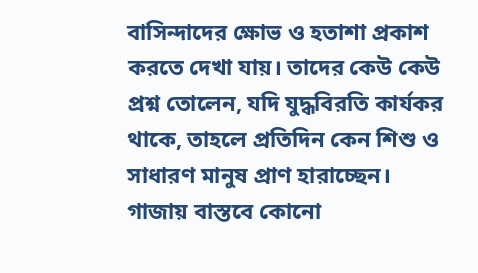বাসিন্দাদের ক্ষোভ ও হতাশা প্রকাশ করতে দেখা যায়। তাদের কেউ কেউ প্রশ্ন তোলেন, যদি যুদ্ধবিরতি কার্যকর থাকে, তাহলে প্রতিদিন কেন শিশু ও সাধারণ মানুষ প্রাণ হারাচ্ছেন। গাজায় বাস্তবে কোনো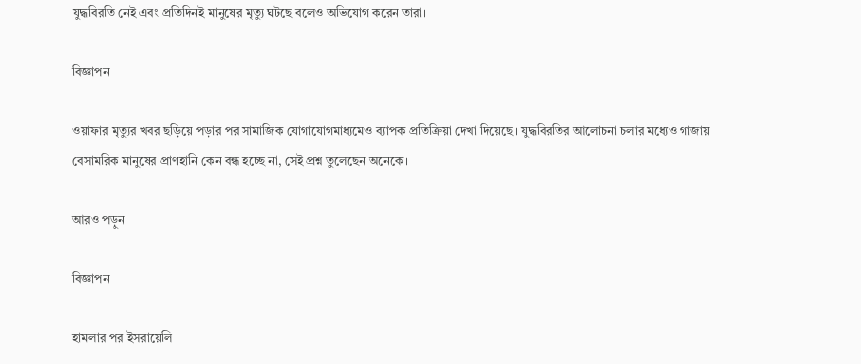যুদ্ধবিরতি নেই এবং প্রতিদিনই মানুষের মৃত্যু ঘটছে বলেও অভিযোগ করেন তারা।

বিজ্ঞাপন

ওয়াফার মৃত্যুর খবর ছড়িয়ে পড়ার পর সামাজিক যোগাযোগমাধ্যমেও ব্যাপক প্রতিক্রিয়া দেখা দিয়েছে। যুদ্ধবিরতির আলোচনা চলার মধ্যেও গাজায় বেসামরিক মানুষের প্রাণহানি কেন বন্ধ হচ্ছে না, সেই প্রশ্ন তুলেছেন অনেকে।

আরও পড়ুন

বিজ্ঞাপন

হামলার পর ইসরায়েলি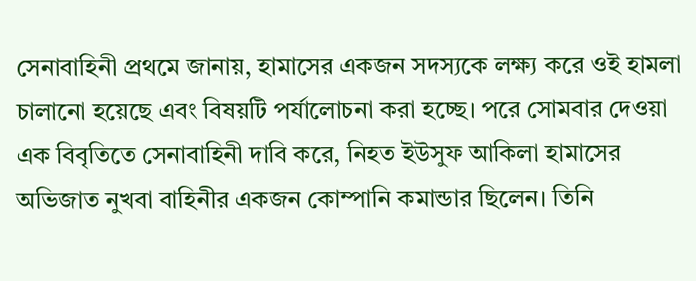সেনাবাহিনী প্রথমে জানায়, হামাসের একজন সদস্যকে লক্ষ্য করে ওই হামলা চালানো হয়েছে এবং বিষয়টি পর্যালোচনা করা হচ্ছে। পরে সোমবার দেওয়া এক বিবৃতিতে সেনাবাহিনী দাবি করে, নিহত ইউসুফ আকিলা হামাসের অভিজাত নুখবা বাহিনীর একজন কোম্পানি কমান্ডার ছিলেন। তিনি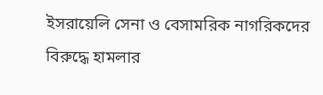ইসরায়েলি সেনা ও বেসামরিক নাগরিকদের বিরুদ্ধে হামলার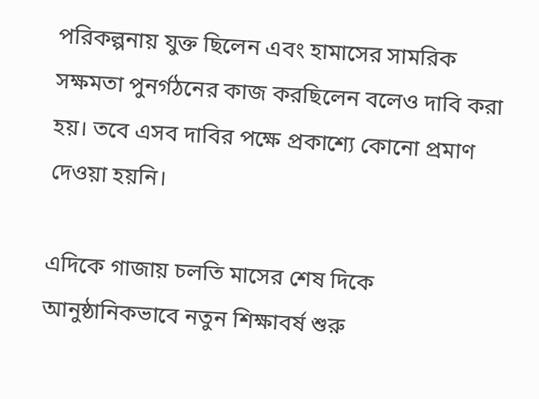পরিকল্পনায় যুক্ত ছিলেন এবং হামাসের সামরিক সক্ষমতা পুনর্গঠনের কাজ করছিলেন বলেও দাবি করা হয়। তবে এসব দাবির পক্ষে প্রকাশ্যে কোনো প্রমাণ দেওয়া হয়নি।

এদিকে গাজায় চলতি মাসের শেষ দিকে আনুষ্ঠানিকভাবে নতুন শিক্ষাবর্ষ শুরু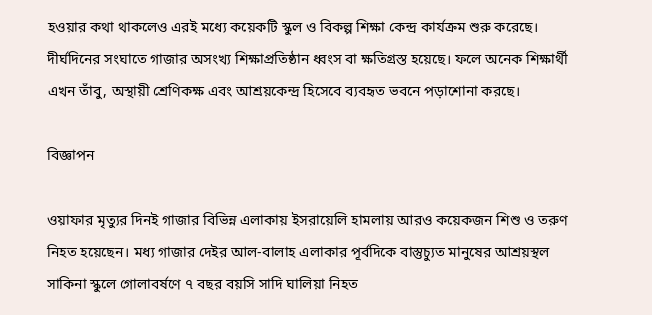হওয়ার কথা থাকলেও এরই মধ্যে কয়েকটি স্কুল ও বিকল্প শিক্ষা কেন্দ্র কার্যক্রম শুরু করেছে। দীর্ঘদিনের সংঘাতে গাজার অসংখ্য শিক্ষাপ্রতিষ্ঠান ধ্বংস বা ক্ষতিগ্রস্ত হয়েছে। ফলে অনেক শিক্ষার্থী এখন তাঁবু, অস্থায়ী শ্রেণিকক্ষ এবং আশ্রয়কেন্দ্র হিসেবে ব্যবহৃত ভবনে পড়াশোনা করছে।

বিজ্ঞাপন

ওয়াফার মৃত্যুর দিনই গাজার বিভিন্ন এলাকায় ইসরায়েলি হামলায় আরও কয়েকজন শিশু ও তরুণ নিহত হয়েছেন। মধ্য গাজার দেইর আল-বালাহ এলাকার পূর্বদিকে বাস্তুচ্যুত মানুষের আশ্রয়স্থল সাকিনা স্কুলে গোলাবর্ষণে ৭ বছর বয়সি সাদি ঘালিয়া নিহত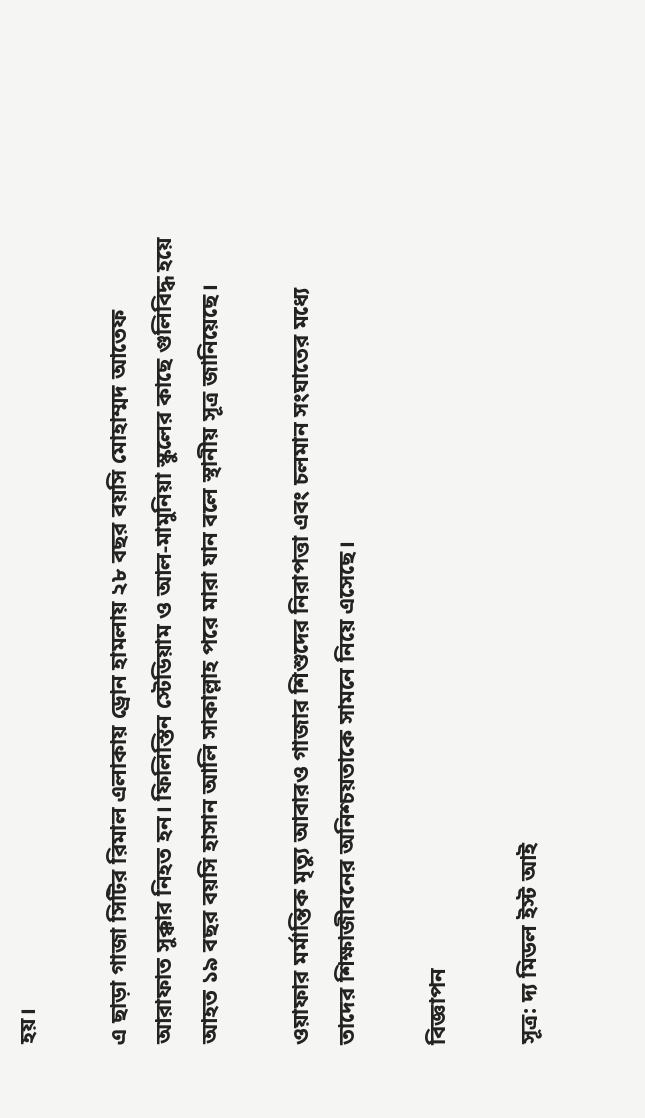হয়।

এ ছাড়া গাজা সিটির রিমাল এলাকায় ড্রোন হামলায় ২৮ বছর বয়সি মোহাম্মদ আতেফ আরাফাত সুক্কার নিহত হন। ফিলিস্তিন স্টেডিয়াম ও আল-মামুনিয়া স্কুলের কাছে গুলিবিদ্ধ হয়ে আহত ১৯ বছর বয়সি হাসান আলি সাকাল্লাহ পরে মারা যান বলে স্থানীয় সূত্র জানিয়েছে।

ওয়াফার মর্মান্তিক মৃত্যু আবারও গাজার শিশুদের নিরাপত্তা এবং চলমান সংঘাতের মধ্যে তাদের শিক্ষাজীবনের অনিশ্চয়তাকে সামনে নিয়ে এসেছে।

বিজ্ঞাপন

সূত্র: দ্য মিডল ইস্ট আই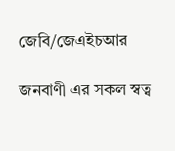জেবি/জেএইচআর

জনবাণী এর সকল স্বত্ব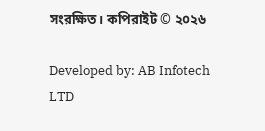সংরক্ষিত। কপিরাইট © ২০২৬

Developed by: AB Infotech LTD